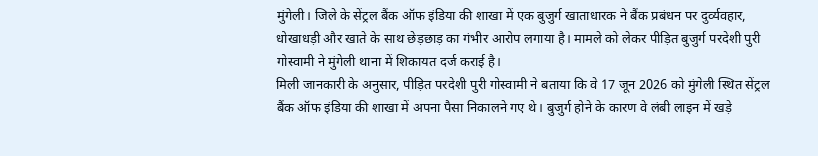मुंगेली। जिले के सेंट्रल बैंक ऑफ इंडिया की शाखा में एक बुजुर्ग खाताधारक ने बैंक प्रबंधन पर दुर्व्यवहार, धोखाधड़ी और खाते के साथ छेड़छाड़ का गंभीर आरोप लगाया है। मामले को लेकर पीड़ित बुजुर्ग परदेशी पुरी गोस्वामी ने मुंगेली थाना में शिकायत दर्ज कराई है।
मिली जानकारी के अनुसार, पीड़ित परदेशी पुरी गोस्वामी ने बताया कि वे 17 जून 2026 को मुंगेली स्थित सेंट्रल बैंक ऑफ इंडिया की शाखा में अपना पैसा निकालने गए थे। बुजुर्ग होने के कारण वे लंबी लाइन में खड़े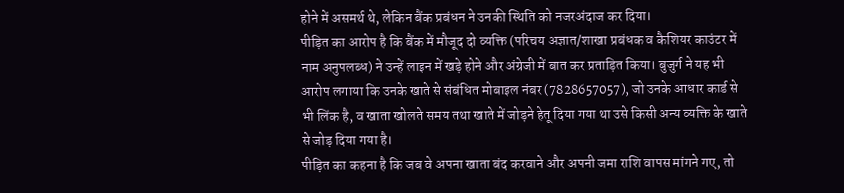होने में असमर्थ थे, लेकिन बैंक प्रबंधन ने उनकी स्थिति को नजरअंदाज कर दिया।
पीड़ित का आरोप है कि बैंक में मौजूद दो व्यक्ति (परिचय अज्ञात/शाखा प्रबंधक व कैशियर काउंटर में नाम अनुपलब्ध) ने उन्हें लाइन में खड़े होने और अंग्रेजी में बात कर प्रताड़ित किया। बुजुर्ग ने यह भी आरोप लगाया कि उनके खाते से संबंधित मोबाइल नंबर (7828657057), जो उनके आधार कार्ड से भी लिंक है, व खाता खोलते समय तथा खाते में जोड़ने हेतू दिया गया था उसे किसी अन्य व्यक्ति के खाते से जोड़ दिया गया है।
पीड़ित का कहना है कि जब वे अपना खाता बंद करवाने और अपनी जमा राशि वापस मांगने गए, तो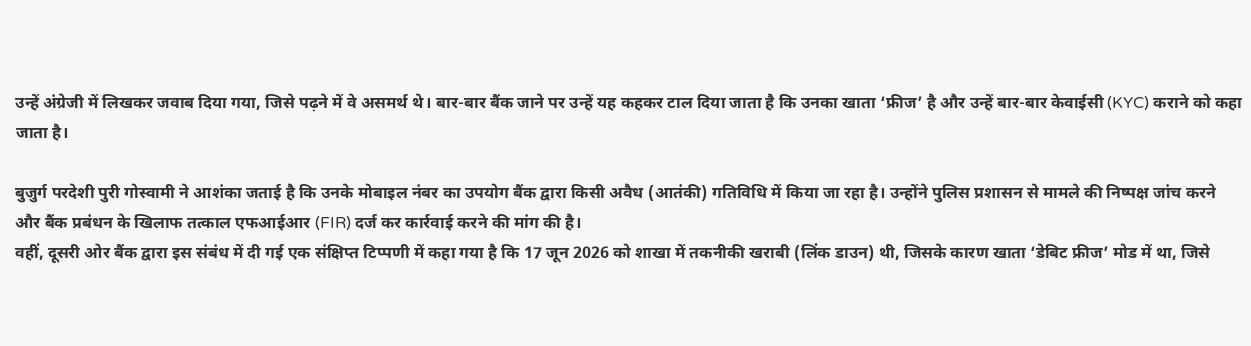उन्हें अंग्रेजी में लिखकर जवाब दिया गया, जिसे पढ़ने में वे असमर्थ थे। बार-बार बैंक जाने पर उन्हें यह कहकर टाल दिया जाता है कि उनका खाता ‘फ्रीज’ है और उन्हें बार-बार केवाईसी (KYC) कराने को कहा जाता है।

बुजुर्ग परदेशी पुरी गोस्वामी ने आशंका जताई है कि उनके मोबाइल नंबर का उपयोग बैंक द्वारा किसी अवैध (आतंकी) गतिविधि में किया जा रहा है। उन्होंने पुलिस प्रशासन से मामले की निष्पक्ष जांच करने और बैंक प्रबंधन के खिलाफ तत्काल एफआईआर (FIR) दर्ज कर कार्रवाई करने की मांग की है।
वहीं, दूसरी ओर बैंक द्वारा इस संबंध में दी गई एक संक्षिप्त टिप्पणी में कहा गया है कि 17 जून 2026 को शाखा में तकनीकी खराबी (लिंक डाउन) थी, जिसके कारण खाता ‘डेबिट फ्रीज’ मोड में था, जिसे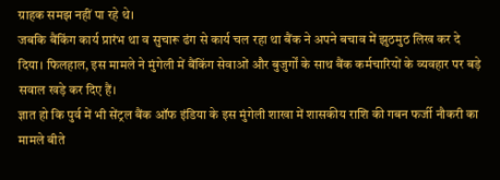ग्राहक समझ नहीं पा रहे थे।
जबकि बैंकिंग कार्य प्रारंभ था व सुचारू ढंग से कार्य चल रहा था बैंक ने अपने बचाव में झुठमुठ लिख कर दे दिया। फिलहाल, इस मामले ने मुंगेली में बैंकिंग सेवाओं और बुजुर्गों के साथ बैंक कर्मचारियों के व्यवहार पर बड़े सवाल खड़े कर दिए हैं।
ज्ञात हो कि पुर्व में भी सेंट्रल बैंक ऑफ इंडिया के इस मुंगेली शाखा में शासकीय राशि की गबन फर्जी नौकरी का मामले बीते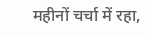महीनों चर्चा में रहा,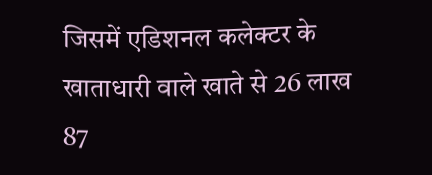जिसमें एडिशनल कलेक्टर के खाताधारी वाले खाते से 26 लाख 87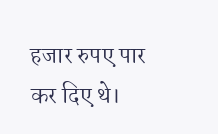हजार रुपए पार कर दिए थे।